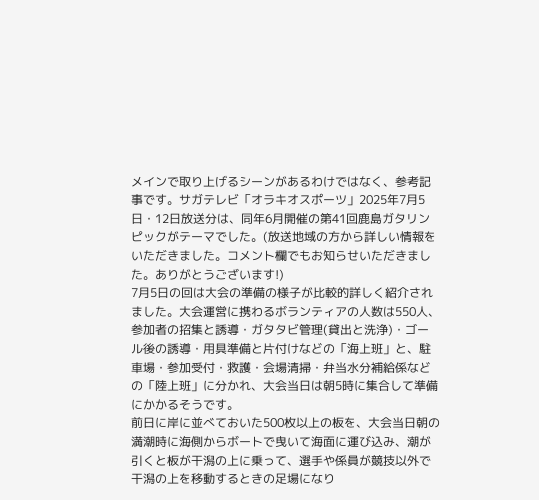メインで取り上げるシーンがあるわけではなく、参考記事です。サガテレビ「オラキオスポーツ」2025年7月5日・12日放送分は、同年6月開催の第41回鹿島ガタリンピックがテーマでした。(放送地域の方から詳しい情報をいただきました。コメント欄でもお知らせいただきました。ありがとうございます!)
7月5日の回は大会の準備の様子が比較的詳しく紹介されました。大会運営に携わるボランティアの人数は550人、参加者の招集と誘導・ガタタビ管理(貸出と洗浄)・ゴール後の誘導・用具準備と片付けなどの「海上班」と、駐車場・参加受付・救護・会場清掃・弁当水分補給係などの「陸上班」に分かれ、大会当日は朝5時に集合して準備にかかるそうです。
前日に岸に並べておいた500枚以上の板を、大会当日朝の満潮時に海側からボートで曳いて海面に運び込み、潮が引くと板が干潟の上に乗って、選手や係員が競技以外で干潟の上を移動するときの足場になり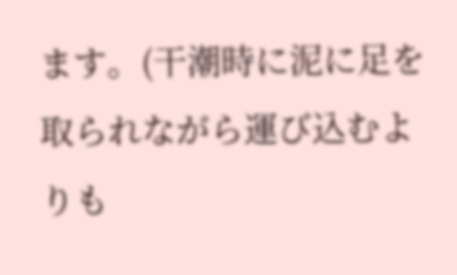ます。(干潮時に泥に足を取られながら運び込むよりも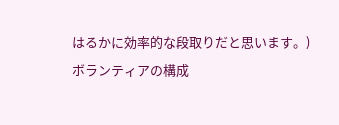はるかに効率的な段取りだと思います。)
ボランティアの構成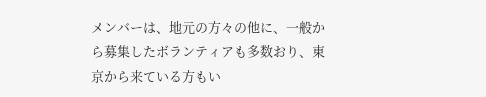メンバーは、地元の方々の他に、一般から募集したボランティアも多数おり、東京から来ている方もい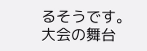るそうです。
大会の舞台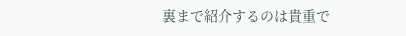裏まで紹介するのは貴重で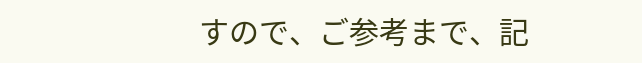すので、ご参考まで、記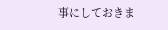事にしておきま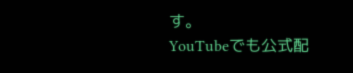す。
YouTubeでも公式配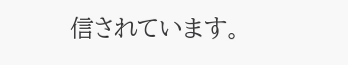信されています。